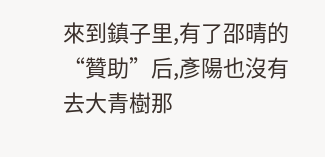來到鎮子里,有了邵晴的“贊助”后,彥陽也沒有去大青樹那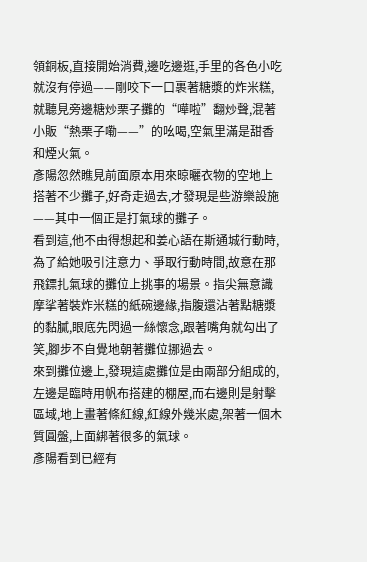領銅板,直接開始消費,邊吃邊逛,手里的各色小吃就沒有停過——剛咬下一口裹著糖漿的炸米糕,就聽見旁邊糖炒栗子攤的“嘩啦”翻炒聲,混著小販“熱栗子嘞——”的吆喝,空氣里滿是甜香和煙火氣。
彥陽忽然瞧見前面原本用來晾曬衣物的空地上搭著不少攤子,好奇走過去,才發現是些游樂設施——其中一個正是打氣球的攤子。
看到這,他不由得想起和姜心語在斯通城行動時,為了給她吸引注意力、爭取行動時間,故意在那飛鏢扎氣球的攤位上挑事的場景。指尖無意識摩挲著裝炸米糕的紙碗邊緣,指腹還沾著點糖漿的黏膩,眼底先閃過一絲懷念,跟著嘴角就勾出了笑,腳步不自覺地朝著攤位挪過去。
來到攤位邊上,發現這處攤位是由兩部分組成的,左邊是臨時用帆布搭建的棚屋,而右邊則是射擊區域,地上畫著條紅線,紅線外幾米處,架著一個木質圓盤,上面綁著很多的氣球。
彥陽看到已經有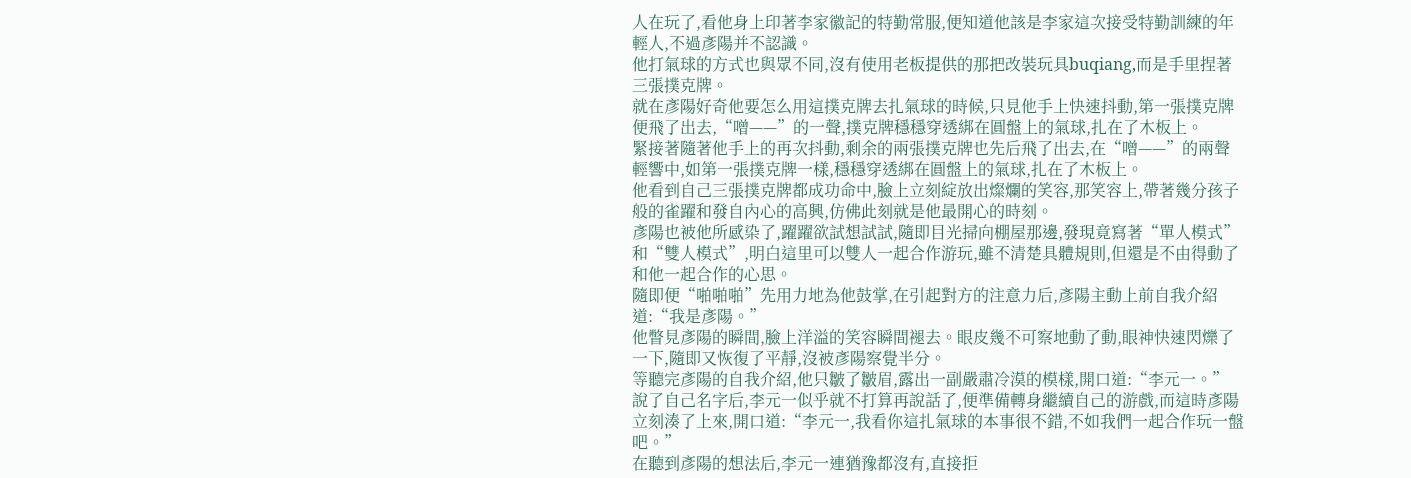人在玩了,看他身上印著李家徽記的特勤常服,便知道他該是李家這次接受特勤訓練的年輕人,不過彥陽并不認識。
他打氣球的方式也與眾不同,沒有使用老板提供的那把改裝玩具buqiang,而是手里捏著三張撲克牌。
就在彥陽好奇他要怎么用這撲克牌去扎氣球的時候,只見他手上快速抖動,第一張撲克牌便飛了出去,“噌——”的一聲,撲克牌穩穩穿透綁在圓盤上的氣球,扎在了木板上。
緊接著隨著他手上的再次抖動,剩余的兩張撲克牌也先后飛了出去,在“噌——”的兩聲輕響中,如第一張撲克牌一樣,穩穩穿透綁在圓盤上的氣球,扎在了木板上。
他看到自己三張撲克牌都成功命中,臉上立刻綻放出燦爛的笑容,那笑容上,帶著幾分孩子般的雀躍和發自內心的高興,仿佛此刻就是他最開心的時刻。
彥陽也被他所感染了,躍躍欲試想試試,隨即目光掃向棚屋那邊,發現竟寫著“單人模式”和“雙人模式”,明白這里可以雙人一起合作游玩,雖不清楚具體規則,但還是不由得動了和他一起合作的心思。
隨即便“啪啪啪”先用力地為他鼓掌,在引起對方的注意力后,彥陽主動上前自我介紹道:“我是彥陽。”
他瞥見彥陽的瞬間,臉上洋溢的笑容瞬間褪去。眼皮幾不可察地動了動,眼神快速閃爍了一下,隨即又恢復了平靜,沒被彥陽察覺半分。
等聽完彥陽的自我介紹,他只皺了皺眉,露出一副嚴肅冷漠的模樣,開口道:“李元一。”
說了自己名字后,李元一似乎就不打算再說話了,便準備轉身繼續自己的游戲,而這時彥陽立刻湊了上來,開口道:“李元一,我看你這扎氣球的本事很不錯,不如我們一起合作玩一盤吧。”
在聽到彥陽的想法后,李元一連猶豫都沒有,直接拒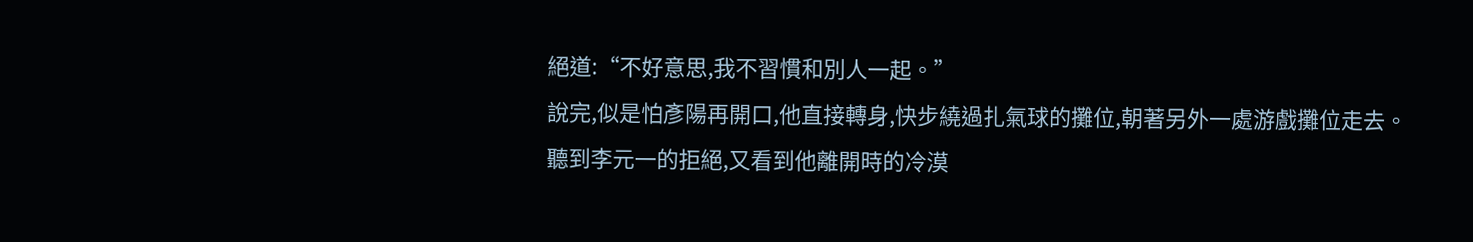絕道:“不好意思,我不習慣和別人一起。”
說完,似是怕彥陽再開口,他直接轉身,快步繞過扎氣球的攤位,朝著另外一處游戲攤位走去。
聽到李元一的拒絕,又看到他離開時的冷漠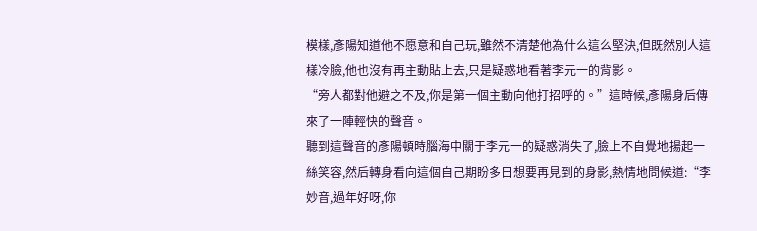模樣,彥陽知道他不愿意和自己玩,雖然不清楚他為什么這么堅決,但既然別人這樣冷臉,他也沒有再主動貼上去,只是疑惑地看著李元一的背影。
“旁人都對他避之不及,你是第一個主動向他打招呼的。”這時候,彥陽身后傳來了一陣輕快的聲音。
聽到這聲音的彥陽頓時腦海中關于李元一的疑惑消失了,臉上不自覺地揚起一絲笑容,然后轉身看向這個自己期盼多日想要再見到的身影,熱情地問候道:“李妙音,過年好呀,你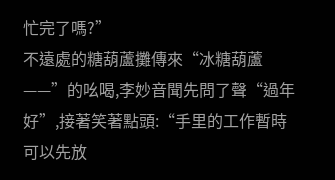忙完了嗎?”
不遠處的糖葫蘆攤傳來“冰糖葫蘆——”的吆喝,李妙音聞先問了聲“過年好”,接著笑著點頭:“手里的工作暫時可以先放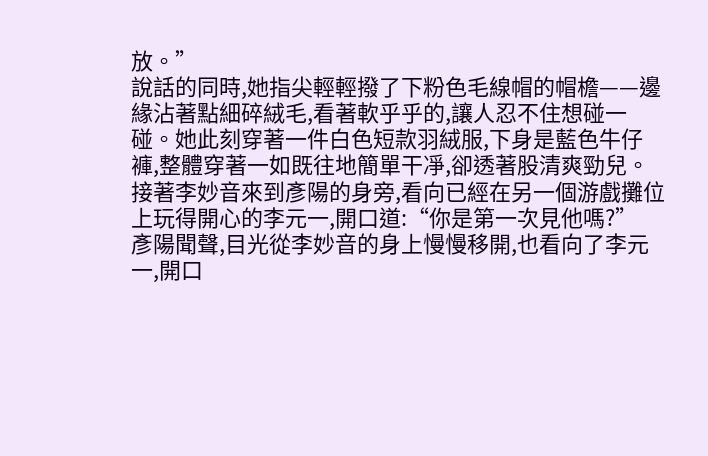放。”
說話的同時,她指尖輕輕撥了下粉色毛線帽的帽檐——邊緣沾著點細碎絨毛,看著軟乎乎的,讓人忍不住想碰一碰。她此刻穿著一件白色短款羽絨服,下身是藍色牛仔褲,整體穿著一如既往地簡單干凈,卻透著股清爽勁兒。
接著李妙音來到彥陽的身旁,看向已經在另一個游戲攤位上玩得開心的李元一,開口道:“你是第一次見他嗎?”
彥陽聞聲,目光從李妙音的身上慢慢移開,也看向了李元一,開口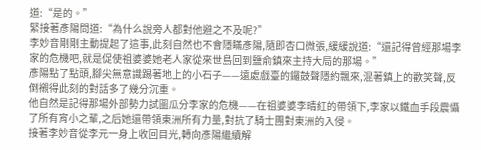道:“是的。”
緊接著彥陽問道:“為什么說旁人都對他避之不及呢?”
李妙音剛剛主動提起了這事,此刻自然也不會隱瞞彥陽,隨即杏口微張,緩緩說道:“還記得曾經那場李家的危機吧,就是促使祖婆婆她老人家從來世島回到鹽俞鎮來主持大局的那場。”
彥陽點了點頭,腳尖無意識踢著地上的小石子——遠處戲臺的鑼鼓聲隱約飄來,混著鎮上的歡笑聲,反倒襯得此刻的對話多了幾分沉重。
他自然是記得那場外部勢力試圖瓜分李家的危機——在祖婆婆李晴紅的帶領下,李家以鐵血手段震懾了所有宵小之輩,之后她還帶領東洲所有力量,對抗了騎士團對東洲的入侵。
接著李妙音從李元一身上收回目光,轉向彥陽繼續解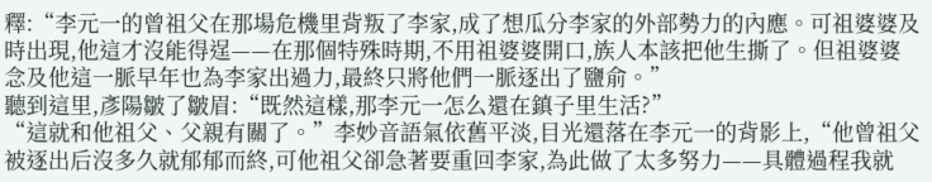釋:“李元一的曾祖父在那場危機里背叛了李家,成了想瓜分李家的外部勢力的內應。可祖婆婆及時出現,他這才沒能得逞——在那個特殊時期,不用祖婆婆開口,族人本該把他生撕了。但祖婆婆念及他這一脈早年也為李家出過力,最終只將他們一脈逐出了鹽俞。”
聽到這里,彥陽皺了皺眉:“既然這樣,那李元一怎么還在鎮子里生活?”
“這就和他祖父、父親有關了。”李妙音語氣依舊平淡,目光還落在李元一的背影上,“他曾祖父被逐出后沒多久就郁郁而終,可他祖父卻急著要重回李家,為此做了太多努力——具體過程我就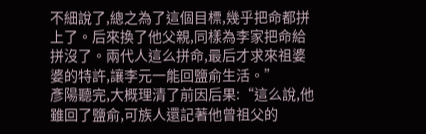不細說了,總之為了這個目標,幾乎把命都拼上了。后來換了他父親,同樣為李家把命給拼沒了。兩代人這么拼命,最后才求來祖婆婆的特許,讓李元一能回鹽俞生活。”
彥陽聽完,大概理清了前因后果:“這么說,他雖回了鹽俞,可族人還記著他曾祖父的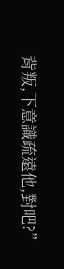背叛,下意識疏遠他,對吧?”